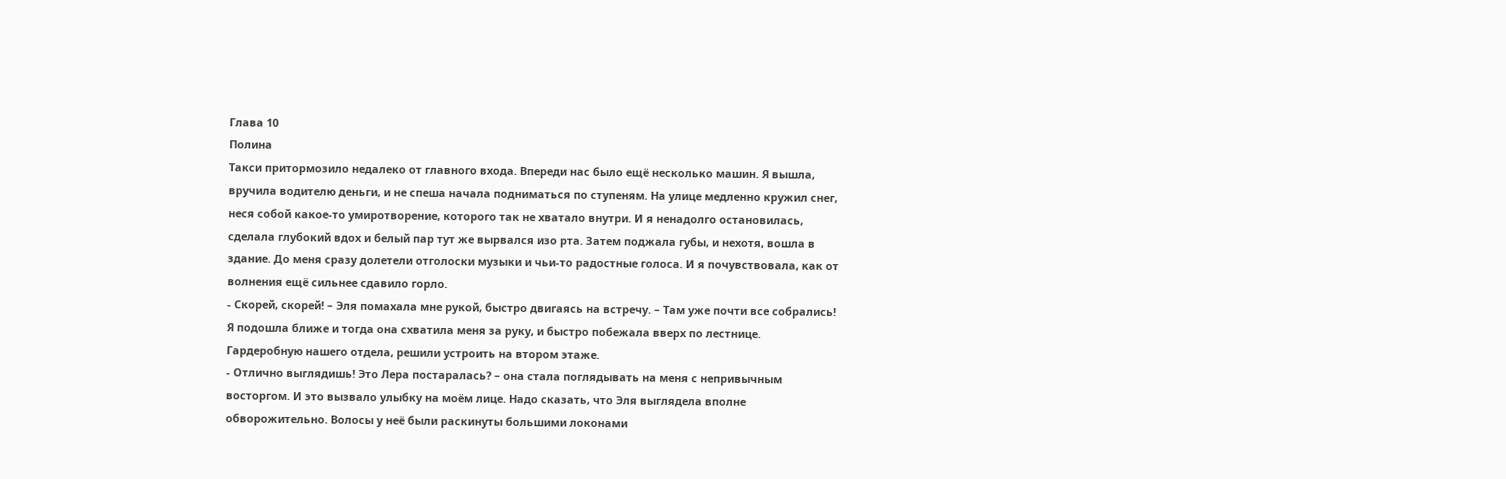Глава 10
Полина
Такси притормозило недалеко от главного входа. Впереди нас было ещё несколько машин. Я вышла, вручила водителю деньги, и не спеша начала подниматься по ступеням. На улице медленно кружил снег, неся собой какое-то умиротворение, которого так не хватало внутри. И я ненадолго остановилась, сделала глубокий вдох и белый пар тут же вырвался изо рта. Затем поджала губы, и нехотя, вошла в здание. До меня сразу долетели отголоски музыки и чьи-то радостные голоса. И я почувствовала, как от волнения ещё сильнее сдавило горло.
- Скорей, скорей! – Эля помахала мне рукой, быстро двигаясь на встречу. – Там уже почти все собрались!
Я подошла ближе и тогда она схватила меня за руку, и быстро побежала вверх по лестнице. Гардеробную нашего отдела, решили устроить на втором этаже.
- Отлично выглядишь! Это Лера постаралась? – она стала поглядывать на меня с непривычным восторгом. И это вызвало улыбку на моём лице. Надо сказать, что Эля выглядела вполне обворожительно. Волосы у неё были раскинуты большими локонами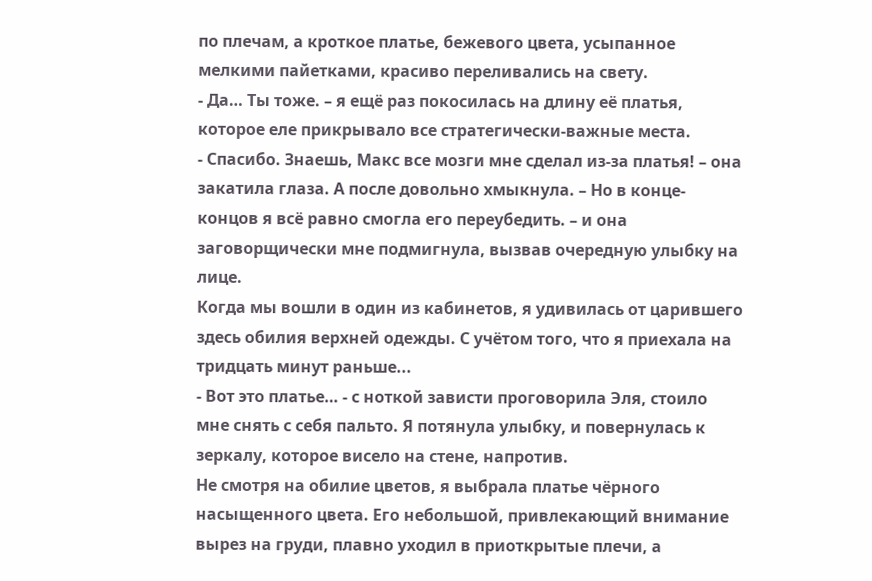по плечам, а кроткое платье, бежевого цвета, усыпанное мелкими пайетками, красиво переливались на свету.
- Да… Ты тоже. – я ещё раз покосилась на длину её платья, которое еле прикрывало все стратегически-важные места.
- Спасибо. Знаешь, Макс все мозги мне сделал из-за платья! – она закатила глаза. А после довольно хмыкнула. – Но в конце-концов я всё равно смогла его переубедить. – и она заговорщически мне подмигнула, вызвав очередную улыбку на лице.
Когда мы вошли в один из кабинетов, я удивилась от царившего здесь обилия верхней одежды. С учётом того, что я приехала на тридцать минут раньше...
- Вот это платье… - с ноткой зависти проговорила Эля, стоило мне снять с себя пальто. Я потянула улыбку, и повернулась к зеркалу, которое висело на стене, напротив.
Не смотря на обилие цветов, я выбрала платье чёрного насыщенного цвета. Его небольшой, привлекающий внимание вырез на груди, плавно уходил в приоткрытые плечи, а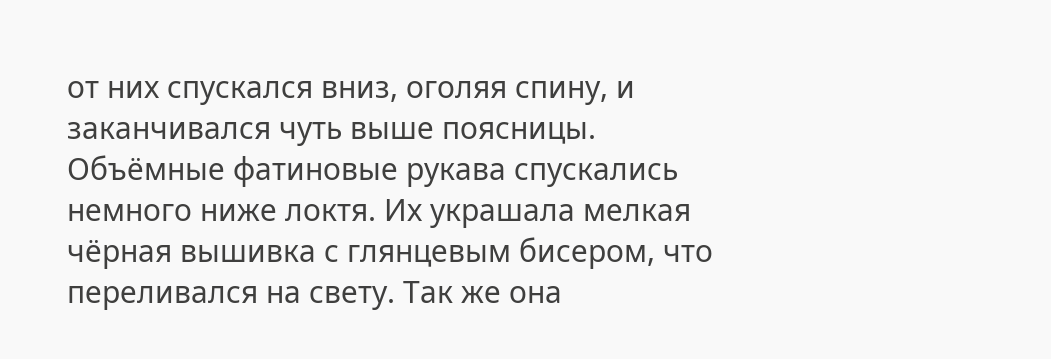от них спускался вниз, оголяя спину, и заканчивался чуть выше поясницы. Объёмные фатиновые рукава спускались немного ниже локтя. Их украшала мелкая чёрная вышивка с глянцевым бисером, что переливался на свету. Так же она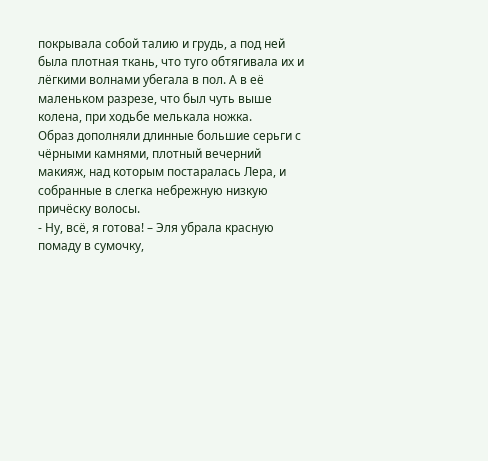покрывала собой талию и грудь, а под ней была плотная ткань, что туго обтягивала их и лёгкими волнами убегала в пол. А в её маленьком разрезе, что был чуть выше колена, при ходьбе мелькала ножка.
Образ дополняли длинные большие серьги с чёрными камнями, плотный вечерний макияж, над которым постаралась Лера, и собранные в слегка небрежную низкую причёску волосы.
- Ну, всё, я готова! – Эля убрала красную помаду в сумочку,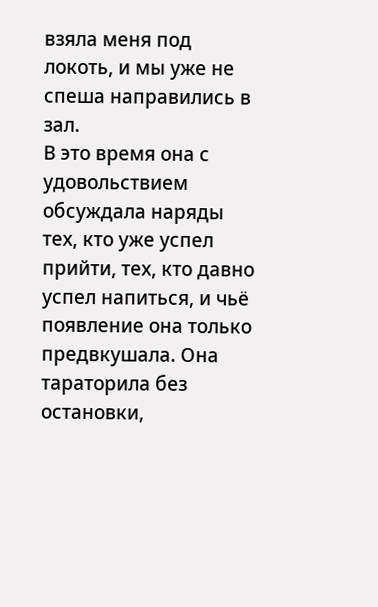взяла меня под локоть, и мы уже не спеша направились в зал.
В это время она с удовольствием обсуждала наряды тех, кто уже успел прийти, тех, кто давно успел напиться, и чьё появление она только предвкушала. Она тараторила без остановки,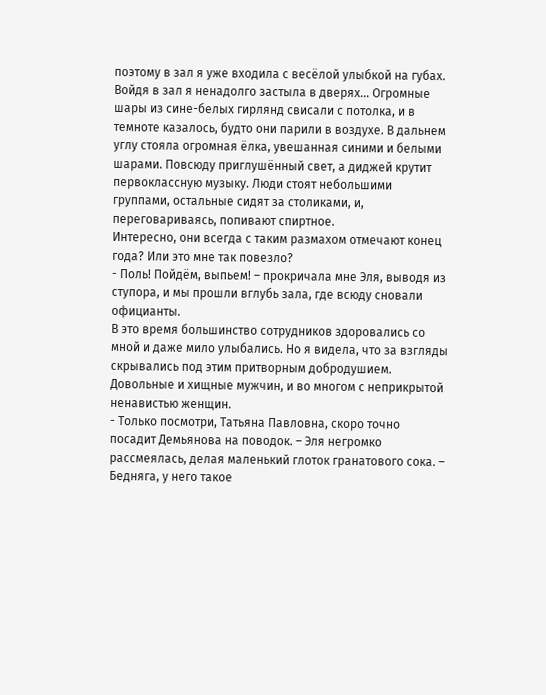поэтому в зал я уже входила с весёлой улыбкой на губах.
Войдя в зал я ненадолго застыла в дверях… Огромные шары из сине-белых гирлянд свисали с потолка, и в темноте казалось, будто они парили в воздухе. В дальнем углу стояла огромная ёлка, увешанная синими и белыми шарами. Повсюду приглушённый свет, а диджей крутит первоклассную музыку. Люди стоят небольшими группами, остальные сидят за столиками, и, переговариваясь, попивают спиртное.
Интересно, они всегда с таким размахом отмечают конец года? Или это мне так повезло?
- Поль! Пойдём, выпьем! – прокричала мне Эля, выводя из ступора, и мы прошли вглубь зала, где всюду сновали официанты.
В это время большинство сотрудников здоровались со мной и даже мило улыбались. Но я видела, что за взгляды скрывались под этим притворным добродушием. Довольные и хищные мужчин, и во многом с неприкрытой ненавистью женщин.
- Только посмотри, Татьяна Павловна, скоро точно посадит Демьянова на поводок. – Эля негромко рассмеялась, делая маленький глоток гранатового сока. – Бедняга, у него такое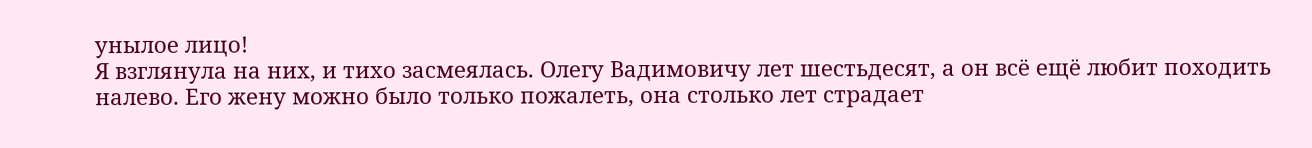унылое лицо!
Я взглянула на них, и тихо засмеялась. Олегу Вадимовичу лет шестьдесят, а он всё ещё любит походить налево. Его жену можно было только пожалеть, она столько лет страдает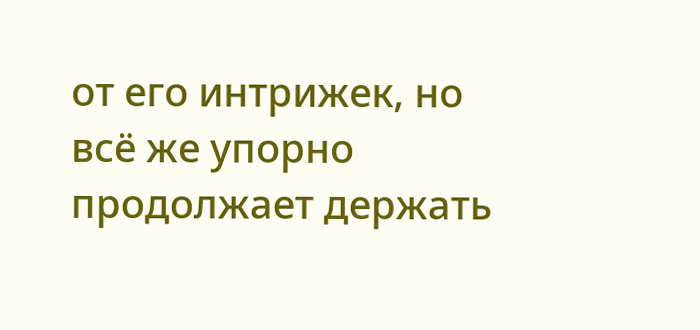от его интрижек, но всё же упорно продолжает держать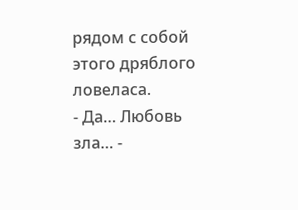рядом с собой этого дряблого ловеласа.
- Да… Любовь зла… -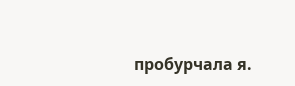пробурчала я.